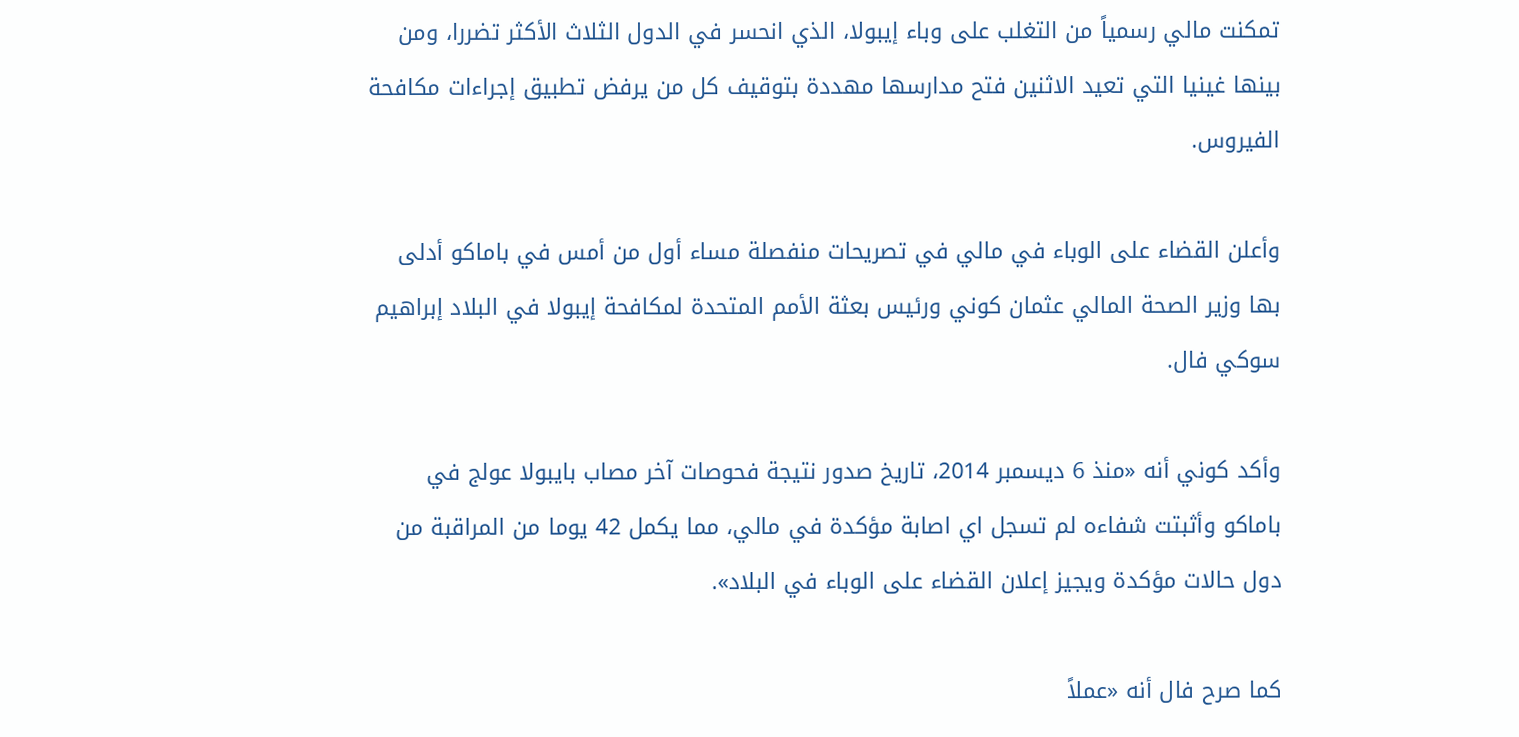تمكنت مالي رسمياً من التغلب على وباء إيبولا، الذي انحسر في الدول الثلاث الأكثر تضررا، ومن بينها غينيا التي تعيد الاثنين فتح مدارسها مهددة بتوقيف كل من يرفض تطبيق إجراءات مكافحة الفيروس.

وأعلن القضاء على الوباء في مالي في تصريحات منفصلة مساء أول من أمس في باماكو أدلى بها وزير الصحة المالي عثمان كوني ورئيس بعثة الأمم المتحدة لمكافحة إيبولا في البلاد إبراهيم سوكي فال.

وأكد كوني أنه «منذ 6 ديسمبر 2014، تاريخ صدور نتيجة فحوصات آخر مصاب بايبولا عولج في باماكو وأثبتت شفاءه لم تسجل اي اصابة مؤكدة في مالي، مما يكمل 42 يوما من المراقبة من دول حالات مؤكدة ويجيز إعلان القضاء على الوباء في البلاد».

كما صرح فال أنه «عملاً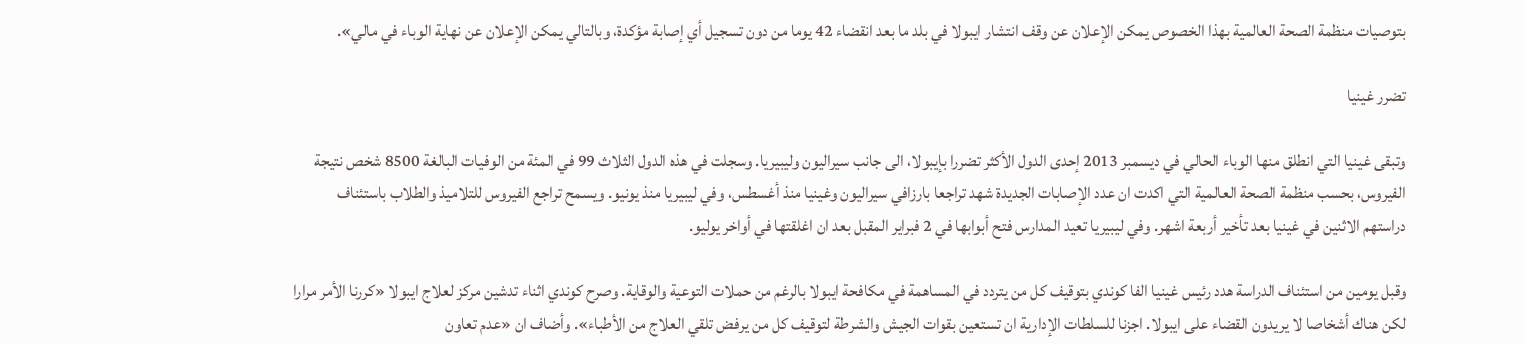بتوصيات منظمة الصحة العالمية بهذا الخصوص يمكن الإعلان عن وقف انتشار ايبولا في بلد ما بعد انقضاء 42 يوما من دون تسجيل أي إصابة مؤكدة، وبالتالي يمكن الإعلان عن نهاية الوباء في مالي».

تضرر غينيا

وتبقى غينيا التي انطلق منها الوباء الحالي في ديسمبر 2013 إحدى الدول الأكثر تضررا بإيبولا، الى جانب سيراليون وليبيريا. وسجلت في هذه الدول الثلاث 99 في المئة من الوفيات البالغة 8500 شخص نتيجة الفيروس، بحسب منظمة الصحة العالمية التي اكدت ان عدد الإصابات الجديدة شهد تراجعا بارزافي سيراليون وغينيا منذ أغسطس، وفي ليبيريا منذ يونيو. ويسمح تراجع الفيروس للتلاميذ والطلاب باستئناف دراستهم الاثنين في غينيا بعد تأخير أربعة اشهر. وفي ليبيريا تعيد المدارس فتح أبوابها في 2 فبراير المقبل بعد ان اغلقتها في أواخر يوليو.

وقبل يومين من استئناف الدراسة هدد رئيس غينيا الفا كوندي بتوقيف كل من يتردد في المساهمة في مكافحة ايبولا بالرغم من حملات التوعية والوقاية. وصرح كوندي اثناء تدشين مركز لعلاج ايبولا «كررنا الأمر مرارا لكن هناك أشخاصا لا يريدون القضاء على ايبولا. اجزنا للسلطات الإدارية ان تستعين بقوات الجيش والشرطة لتوقيف كل من يرفض تلقي العلاج من الأطباء». وأضاف ان «عدم تعاون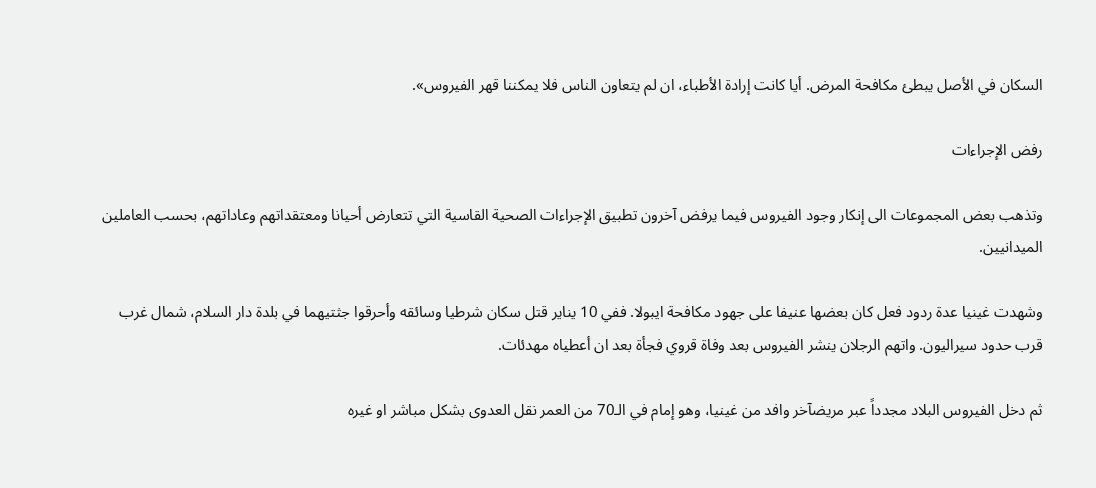السكان في الأصل يبطئ مكافحة المرض. أيا كانت إرادة الأطباء، ان لم يتعاون الناس فلا يمكننا قهر الفيروس».

رفض الإجراءات

وتذهب بعض المجموعات الى إنكار وجود الفيروس فيما يرفض آخرون تطبيق الإجراءات الصحية القاسية التي تتعارض أحيانا ومعتقداتهم وعاداتهم، بحسب العاملين الميدانيين.

وشهدت غينيا عدة ردود فعل كان بعضها عنيفا على جهود مكافحة ايبولا. ففي 10 يناير قتل سكان شرطيا وسائقه وأحرقوا جثتيهما في بلدة دار السلام، شمال غرب قرب حدود سيراليون. واتهم الرجلان ينشر الفيروس بعد وفاة قروي فجأة بعد ان أعطياه مهدئات.

ثم دخل الفيروس البلاد مجدداً عبر مريضآخر وافد من غينيا، وهو إمام في الـ70 من العمر نقل العدوى بشكل مباشر او غيره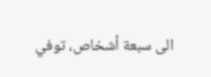الى سبعة أشخاص، توفي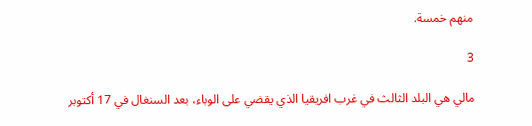منهم خمسة.

3

مالي هي البلد الثالث في غرب افريقيا الذي يقضي على الوباء، بعد السنغال في 17 أكتوبر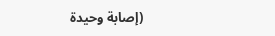(إصابة وحيدة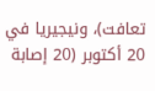تعافت)، ونيجيريا في 20 أكتوبر (20 إصابة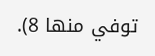توفي منها 8).